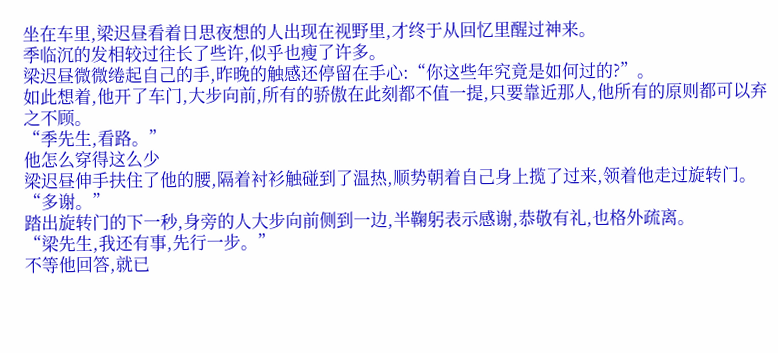坐在车里,梁迟昼看着日思夜想的人出现在视野里,才终于从回忆里醒过神来。
季临沉的发相较过往长了些许,似乎也瘦了许多。
梁迟昼微微绻起自己的手,昨晚的触感还停留在手心:“你这些年究竟是如何过的?”。
如此想着,他开了车门,大步向前,所有的骄傲在此刻都不值一提,只要靠近那人,他所有的原则都可以弃之不顾。
“季先生,看路。”
他怎么穿得这么少
梁迟昼伸手扶住了他的腰,隔着衬衫触碰到了温热,顺势朝着自己身上揽了过来,领着他走过旋转门。
“多谢。”
踏出旋转门的下一秒,身旁的人大步向前侧到一边,半鞠躬表示感谢,恭敬有礼,也格外疏离。
“梁先生,我还有事,先行一步。”
不等他回答,就已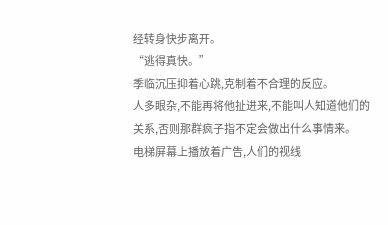经转身快步离开。
“逃得真快。”
季临沉压抑着心跳,克制着不合理的反应。
人多眼杂,不能再将他扯进来,不能叫人知道他们的关系,否则那群疯子指不定会做出什么事情来。
电梯屏幕上播放着广告,人们的视线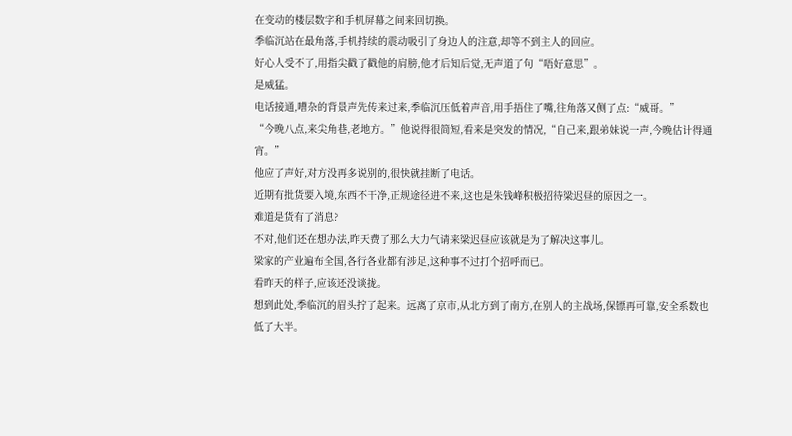在变动的楼层数字和手机屏幕之间来回切换。
季临沉站在最角落,手机持续的震动吸引了身边人的注意,却等不到主人的回应。
好心人受不了,用指尖戳了戳他的肩膀,他才后知后觉,无声道了句“唔好意思”。
是威猛。
电话接通,嘈杂的背景声先传来过来,季临沉压低着声音,用手捂住了嘴,往角落又侧了点:“威哥。”
“今晚八点,来尖角巷,老地方。”他说得很简短,看来是突发的情况,“自己来,跟弟妹说一声,今晚估计得通宵。”
他应了声好,对方没再多说别的,很快就挂断了电话。
近期有批货要入境,东西不干净,正规途径进不来,这也是朱钱峰积极招待梁迟昼的原因之一。
难道是货有了消息?
不对,他们还在想办法,昨天费了那么大力气请来梁迟昼应该就是为了解决这事儿。
梁家的产业遍布全国,各行各业都有涉足,这种事不过打个招呼而已。
看昨天的样子,应该还没谈拢。
想到此处,季临沉的眉头拧了起来。远离了京市,从北方到了南方,在别人的主战场,保镖再可靠,安全系数也低了大半。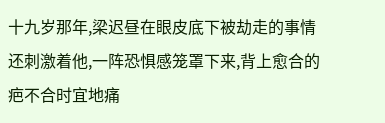十九岁那年,梁迟昼在眼皮底下被劫走的事情还刺激着他,一阵恐惧感笼罩下来,背上愈合的疤不合时宜地痛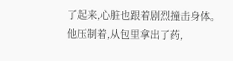了起来,心脏也跟着剧烈撞击身体。
他压制着,从包里拿出了药,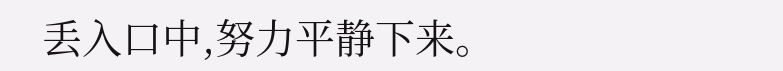丢入口中,努力平静下来。